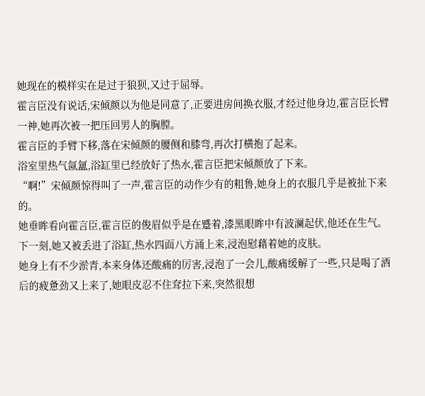她现在的模样实在是过于狼狈,又过于屈辱。
霍言臣没有说话,宋倾颜以为他是同意了,正要进房间换衣服,才经过他身边,霍言臣长臂一神,她再次被一把压回男人的胸膛。
霍言臣的手臂下移,落在宋倾颜的腰侧和膝弯,再次打横抱了起来。
浴室里热气氤氲,浴缸里已经放好了热水,霍言臣把宋倾颜放了下来。
“啊!”宋倾颜惊得叫了一声,霍言臣的动作少有的粗鲁,她身上的衣服几乎是被扯下来的。
她垂眸看向霍言臣,霍言臣的俊眉似乎是在蹙着,漆黑眼眸中有波澜起伏,他还在生气。
下一刻,她又被丢进了浴缸,热水四面八方涌上来,浸泡慰藉着她的皮肤。
她身上有不少淤青,本来身体还酸痛的厉害,浸泡了一会儿,酸痛缓解了一些,只是喝了酒后的疲惫劲又上来了,她眼皮忍不住耷拉下来,突然很想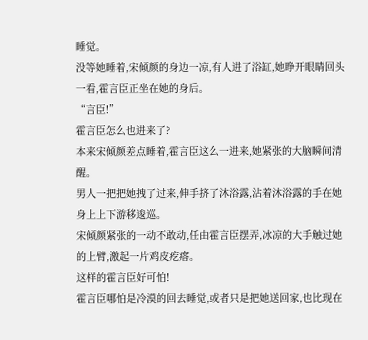睡觉。
没等她睡着,宋倾颜的身边一凉,有人进了浴缸,她睁开眼睛回头一看,霍言臣正坐在她的身后。
“言臣!”
霍言臣怎么也进来了?
本来宋倾颜差点睡着,霍言臣这么一进来,她紧张的大脑瞬间清醒。
男人一把把她拽了过来,伸手挤了沐浴露,沾着沐浴露的手在她身上上下游移逡巡。
宋倾颜紧张的一动不敢动,任由霍言臣摆弄,冰凉的大手触过她的上臂,激起一片鸡皮疙瘩。
这样的霍言臣好可怕!
霍言臣哪怕是冷漠的回去睡觉,或者只是把她送回家,也比现在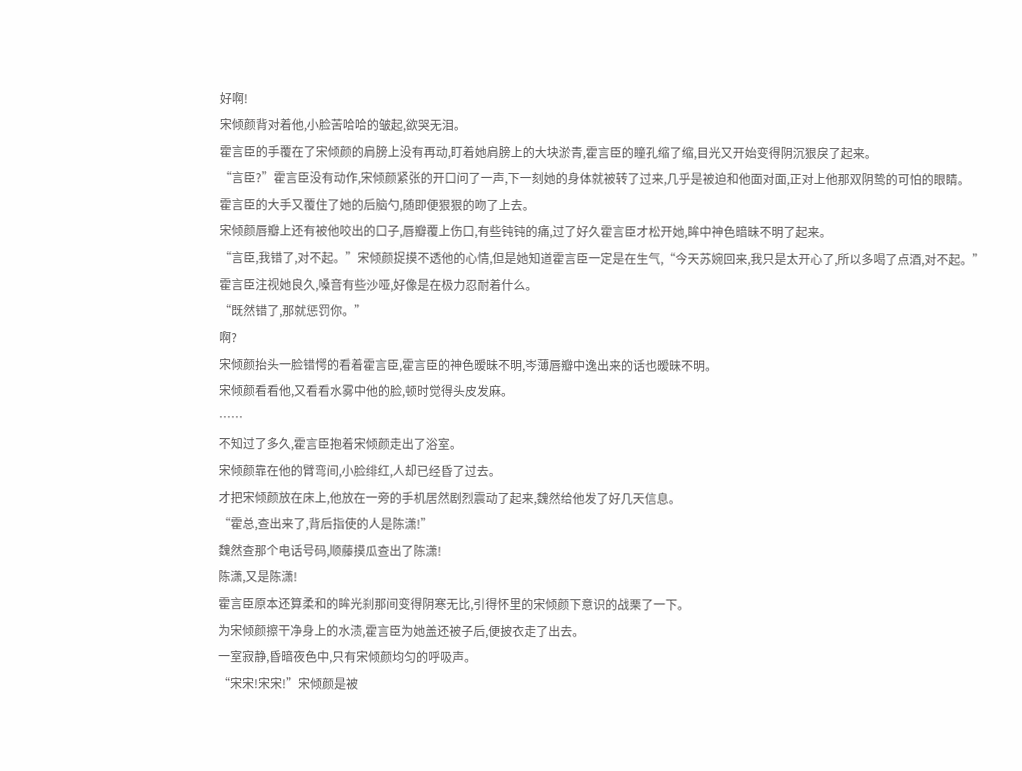好啊!
宋倾颜背对着他,小脸苦哈哈的皱起,欲哭无泪。
霍言臣的手覆在了宋倾颜的肩膀上没有再动,盯着她肩膀上的大块淤青,霍言臣的瞳孔缩了缩,目光又开始变得阴沉狠戾了起来。
“言臣?”霍言臣没有动作,宋倾颜紧张的开口问了一声,下一刻她的身体就被转了过来,几乎是被迫和他面对面,正对上他那双阴鸷的可怕的眼睛。
霍言臣的大手又覆住了她的后脑勺,随即便狠狠的吻了上去。
宋倾颜唇瓣上还有被他咬出的口子,唇瓣覆上伤口,有些钝钝的痛,过了好久霍言臣才松开她,眸中神色暗昧不明了起来。
“言臣,我错了,对不起。”宋倾颜捉摸不透他的心情,但是她知道霍言臣一定是在生气,“今天苏婉回来,我只是太开心了,所以多喝了点酒,对不起。”
霍言臣注视她良久,嗓音有些沙哑,好像是在极力忍耐着什么。
“既然错了,那就惩罚你。”
啊?
宋倾颜抬头一脸错愕的看着霍言臣,霍言臣的神色暧昧不明,岑薄唇瓣中逸出来的话也暧昧不明。
宋倾颜看看他,又看看水雾中他的脸,顿时觉得头皮发麻。
……
不知过了多久,霍言臣抱着宋倾颜走出了浴室。
宋倾颜靠在他的臂弯间,小脸绯红,人却已经昏了过去。
才把宋倾颜放在床上,他放在一旁的手机居然剧烈震动了起来,魏然给他发了好几天信息。
“霍总,查出来了,背后指使的人是陈潇!”
魏然查那个电话号码,顺藤摸瓜查出了陈潇!
陈潇,又是陈潇!
霍言臣原本还算柔和的眸光刹那间变得阴寒无比,引得怀里的宋倾颜下意识的战栗了一下。
为宋倾颜擦干净身上的水渍,霍言臣为她盖还被子后,便披衣走了出去。
一室寂静,昏暗夜色中,只有宋倾颜均匀的呼吸声。
“宋宋!宋宋!”宋倾颜是被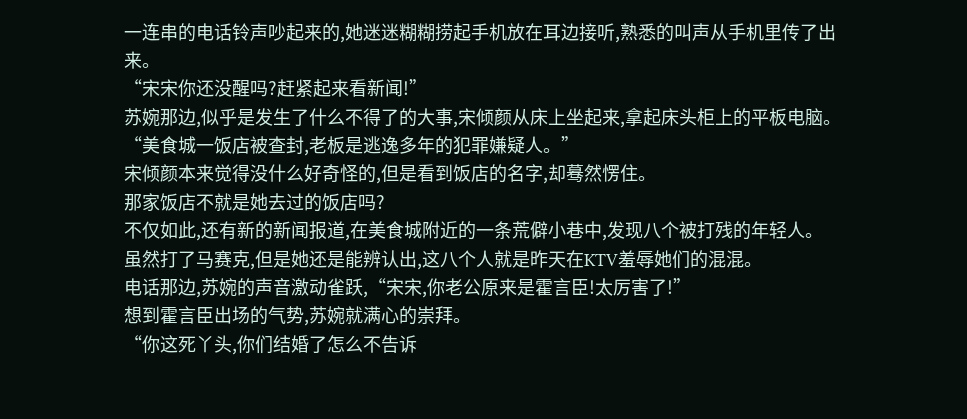一连串的电话铃声吵起来的,她迷迷糊糊捞起手机放在耳边接听,熟悉的叫声从手机里传了出来。
“宋宋你还没醒吗?赶紧起来看新闻!”
苏婉那边,似乎是发生了什么不得了的大事,宋倾颜从床上坐起来,拿起床头柜上的平板电脑。
“美食城一饭店被查封,老板是逃逸多年的犯罪嫌疑人。”
宋倾颜本来觉得没什么好奇怪的,但是看到饭店的名字,却蓦然愣住。
那家饭店不就是她去过的饭店吗?
不仅如此,还有新的新闻报道,在美食城附近的一条荒僻小巷中,发现八个被打残的年轻人。
虽然打了马赛克,但是她还是能辨认出,这八个人就是昨天在KTV羞辱她们的混混。
电话那边,苏婉的声音激动雀跃,“宋宋,你老公原来是霍言臣!太厉害了!”
想到霍言臣出场的气势,苏婉就满心的崇拜。
“你这死丫头,你们结婚了怎么不告诉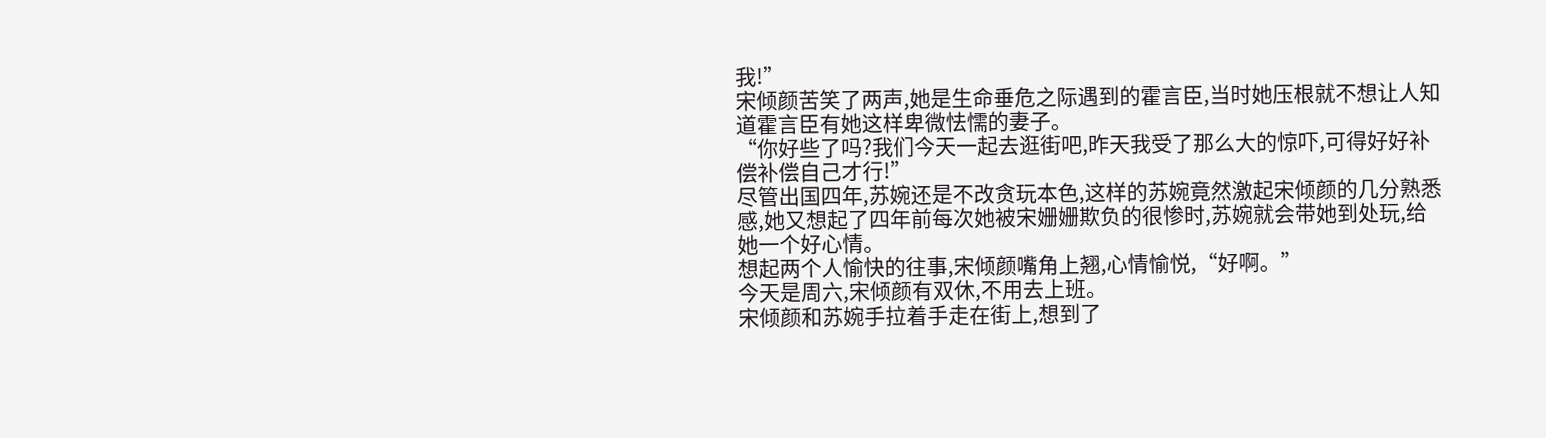我!”
宋倾颜苦笑了两声,她是生命垂危之际遇到的霍言臣,当时她压根就不想让人知道霍言臣有她这样卑微怯懦的妻子。
“你好些了吗?我们今天一起去逛街吧,昨天我受了那么大的惊吓,可得好好补偿补偿自己才行!”
尽管出国四年,苏婉还是不改贪玩本色,这样的苏婉竟然激起宋倾颜的几分熟悉感,她又想起了四年前每次她被宋姗姗欺负的很惨时,苏婉就会带她到处玩,给她一个好心情。
想起两个人愉快的往事,宋倾颜嘴角上翘,心情愉悦,“好啊。”
今天是周六,宋倾颜有双休,不用去上班。
宋倾颜和苏婉手拉着手走在街上,想到了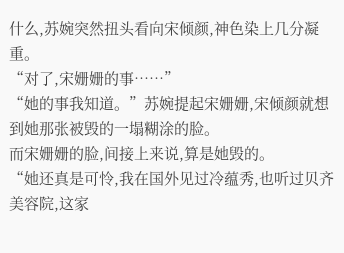什么,苏婉突然扭头看向宋倾颜,神色染上几分凝重。
“对了,宋姗姗的事……”
“她的事我知道。”苏婉提起宋姗姗,宋倾颜就想到她那张被毁的一塌糊涂的脸。
而宋姗姗的脸,间接上来说,算是她毁的。
“她还真是可怜,我在国外见过冷蕴秀,也听过贝齐美容院,这家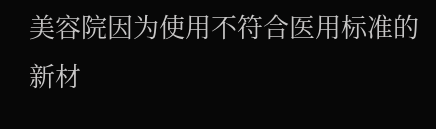美容院因为使用不符合医用标准的新材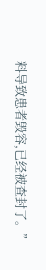料导致患者毁容,已经被查封了。”